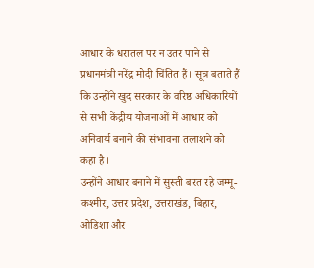आधार के धरातल पर न उतर पाने से प्रधानमंत्री नरेंद्र मोदी चिंतित हैं। सूत्र बताते हैं कि उन्होंने खुद सरकार के वरिष्ठ अधिकारियों से सभी केंद्रीय योजनाओं में आधार को अनिवार्य बनाने की संभावना तलाशने को कहा है।
उन्होंने आधार बनाने में सुस्ती बरत रहे जम्मू-कश्मीर, उत्तर प्रदेश, उत्तराखंड, बिहार, ओडिशा और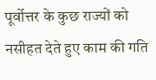पूर्वोत्तर के कुछ राज्यों को नसीहत देते हुए काम की गति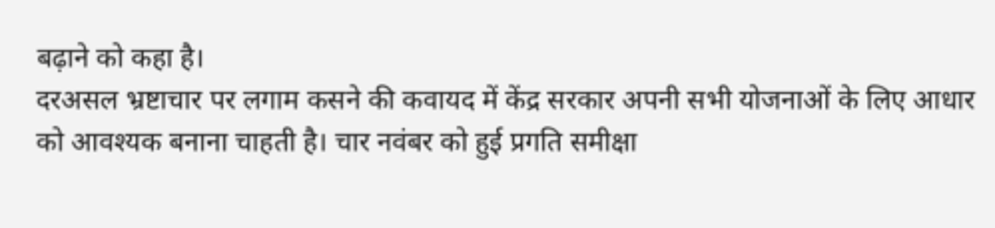बढ़ाने को कहा है।
दरअसल भ्रष्टाचार पर लगाम कसने की कवायद में केंद्र सरकार अपनी सभी योजनाओं के लिए आधार को आवश्यक बनाना चाहती है। चार नवंबर को हुई प्रगति समीक्षा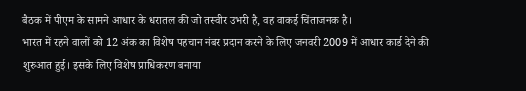बैठक में पीएम के सामने आधार के धरातल की जो तस्वीर उभरी है, वह वाकई चिंताजनक है।
भारत में रहने वालों को 12 अंक का विशेष पहचान नंबर प्रदान करने के लिए जनवरी 2009 में आधार कार्ड देने की शुरुआत हुई। इसके लिए विशेष प्राधिकरण बनाया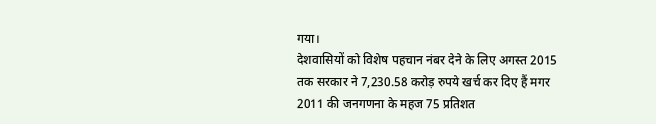गया।
देशवासियों को विशेष पहचान नंबर देने के लिए अगस्त 2015 तक सरकार ने 7,230.58 करोड़ रुपये खर्च कर दिए हैं मगर 2011 की जनगणना के महज 75 प्रतिशत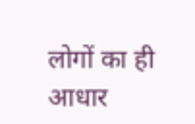लोगों का ही आधार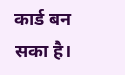कार्ड बन सका है।